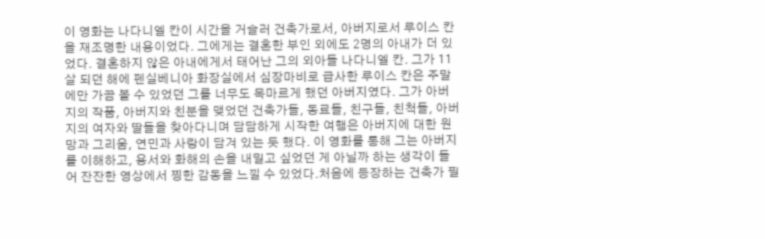이 영화는 나다니엘 칸이 시간을 거슬러 건축가로서, 아버지로서 루이스 칸을 재조명한 내용이었다. 그에게는 결혼한 부인 외에도 2명의 아내가 더 있었다. 결혼하지 않은 아내에게서 태어난 그의 외아들 나다니엘 칸. 그가 11살 되던 해에 펜실베니아 화장실에서 심장마비로 급사한 루이스 칸은 주말에만 가끔 볼 수 있었던 그를 너무도 목마르게 했던 아버지였다. 그가 아버지의 작품, 아버지와 친분을 맺었던 건축가들, 동료들, 친구들, 친척들, 아버지의 여자와 딸들을 찾아다니며 담담하게 시작한 여행은 아버지에 대한 원망과 그리움, 연민과 사랑이 담겨 있는 듯 했다. 이 영화를 통해 그는 아버지를 이해하고, 용서와 화해의 손을 내밀고 싶었던 게 아닐까 하는 생각이 들어 잔잔한 영상에서 찡한 감동을 느낄 수 있었다.처음에 등장하는 건축가 필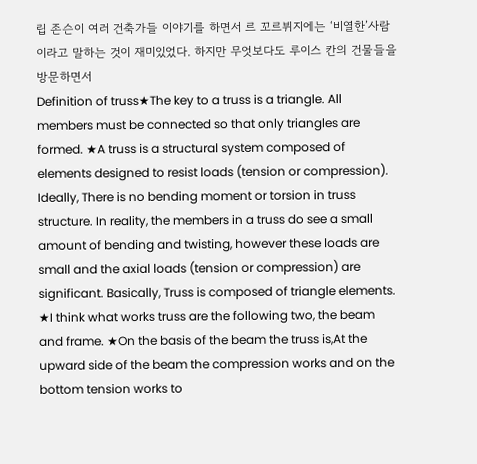립 존슨이 여러 건축가들 이야기를 하면서 르 꼬르뷔지에는 ‘비열한’사람이라고 말하는 것이 재미있었다. 하지만 무엇보다도 루이스 칸의 건물들을 방문하면서
Definition of truss★The key to a truss is a triangle. All members must be connected so that only triangles are formed. ★A truss is a structural system composed of elements designed to resist loads (tension or compression). Ideally, There is no bending moment or torsion in truss structure. In reality, the members in a truss do see a small amount of bending and twisting, however these loads are small and the axial loads (tension or compression) are significant. Basically, Truss is composed of triangle elements. ★I think what works truss are the following two, the beam and frame. ★On the basis of the beam the truss is,At the upward side of the beam the compression works and on the bottom tension works to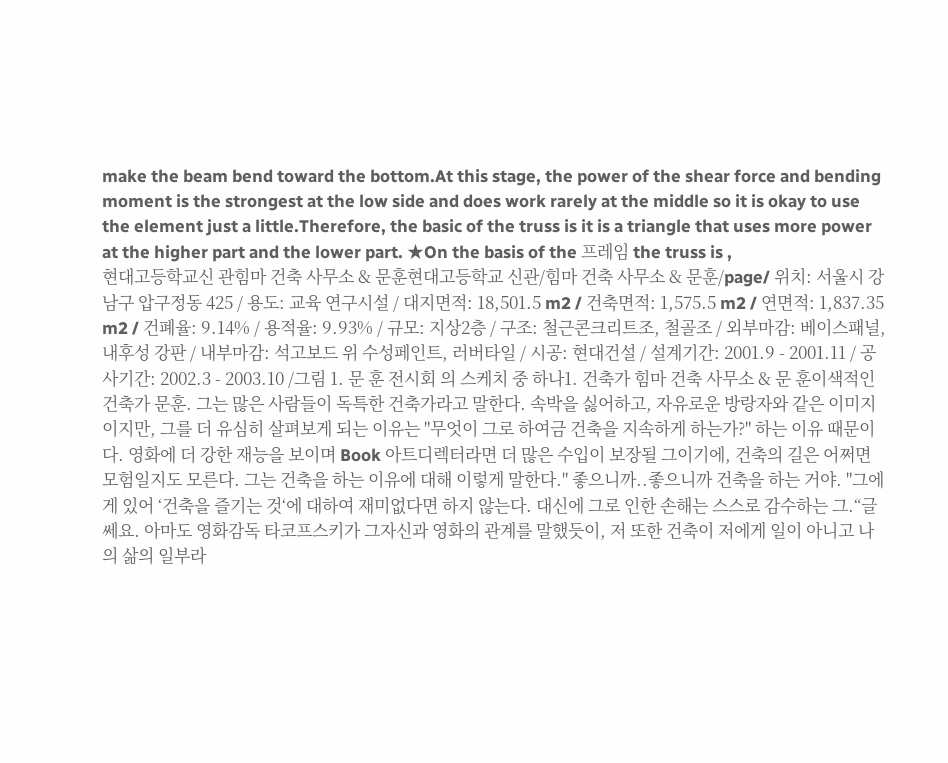make the beam bend toward the bottom.At this stage, the power of the shear force and bending moment is the strongest at the low side and does work rarely at the middle so it is okay to use the element just a little.Therefore, the basic of the truss is it is a triangle that uses more power at the higher part and the lower part. ★On the basis of the 프레임 the truss is ,
현대고등학교신 관힘마 건축 사무소 & 문훈현대고등학교 신관/힘마 건축 사무소 & 문훈/page/ 위치: 서울시 강남구 압구정동 425 / 용도: 교육 연구시설 / 대지면적: 18,501.5 m2 / 건축면적: 1,575.5 m2 / 연면적: 1,837.35 m2 / 건폐율: 9.14% / 용적율: 9.93% / 규모: 지상2층 / 구조: 철근콘크리트조, 철골조 / 외부마감: 베이스패널, 내후성 강판 / 내부마감: 석고보드 위 수성페인트, 러버타일 / 시공: 현대건설 / 설계기간: 2001.9 - 2001.11 / 공사기간: 2002.3 - 2003.10 /그림 1. 문 훈 전시회 의 스케치 중 하나1. 건축가 힘마 건축 사무소 & 문 훈이색적인 건축가 문훈. 그는 많은 사람들이 독특한 건축가라고 말한다. 속박을 싫어하고, 자유로운 방랑자와 같은 이미지이지만, 그를 더 유심히 살펴보게 되는 이유는 "무엇이 그로 하여금 건축을 지속하게 하는가?" 하는 이유 때문이다. 영화에 더 강한 재능을 보이며 Book 아트디렉터라면 더 많은 수입이 보장될 그이기에, 건축의 길은 어쩌면 모험일지도 모른다. 그는 건축을 하는 이유에 대해 이렇게 말한다." 좋으니까..좋으니까 건축을 하는 거야. "그에게 있어 ‘건축을 즐기는 것‘에 대하여 재미없다면 하지 않는다. 대신에 그로 인한 손해는 스스로 감수하는 그.“글쎄요. 아마도 영화감독 타코프스키가 그자신과 영화의 관계를 말했듯이, 저 또한 건축이 저에게 일이 아니고 나의 삶의 일부라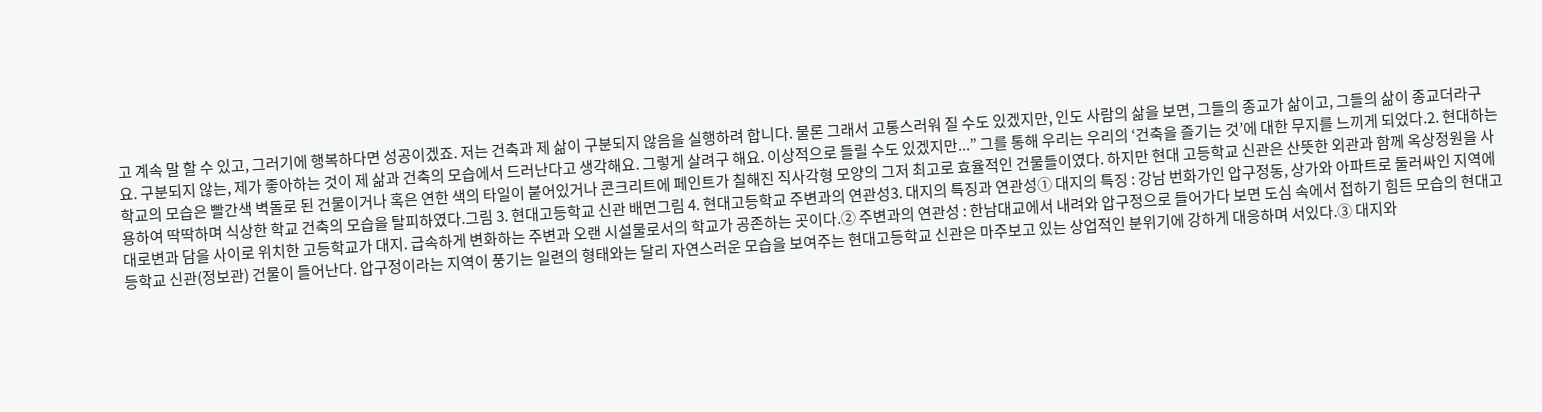고 계속 말 할 수 있고, 그러기에 행복하다면 성공이겠죠. 저는 건축과 제 삶이 구분되지 않음을 실행하려 합니다. 물론 그래서 고통스러워 질 수도 있겠지만, 인도 사람의 삶을 보면, 그들의 종교가 삶이고, 그들의 삶이 종교더라구요. 구분되지 않는, 제가 좋아하는 것이 제 삶과 건축의 모습에서 드러난다고 생각해요. 그렇게 살려구 해요. 이상적으로 들릴 수도 있겠지만...” 그를 통해 우리는 우리의 ‘건축을 즐기는 것’에 대한 무지를 느끼게 되었다.2. 현대하는 학교의 모습은 빨간색 벽돌로 된 건물이거나 혹은 연한 색의 타일이 붙어있거나 콘크리트에 페인트가 칠해진 직사각형 모양의 그저 최고로 효율적인 건물들이였다. 하지만 현대 고등학교 신관은 산뜻한 외관과 함께 옥상정원을 사용하여 딱딱하며 식상한 학교 건축의 모습을 탈피하였다.그림 3. 현대고등학교 신관 배면그림 4. 현대고등학교 주변과의 연관성3. 대지의 특징과 연관성① 대지의 특징 : 강남 번화가인 압구정동, 상가와 아파트로 둘러싸인 지역에 대로변과 담을 사이로 위치한 고등학교가 대지. 급속하게 변화하는 주변과 오랜 시설물로서의 학교가 공존하는 곳이다.② 주변과의 연관성 : 한남대교에서 내려와 압구정으로 들어가다 보면 도심 속에서 접하기 힘든 모습의 현대고등학교 신관(정보관) 건물이 들어난다. 압구정이라는 지역이 풍기는 일련의 형태와는 달리 자연스러운 모습을 보여주는 현대고등학교 신관은 마주보고 있는 상업적인 분위기에 강하게 대응하며 서있다.③ 대지와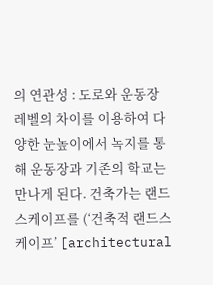의 연관성 : 도로와 운동장 레벨의 차이를 이용하여 다양한 눈높이에서 녹지를 통해 운동장과 기존의 학교는 만나게 된다. 건축가는 랜드스케이프를 (‘건축적 랜드스케이프’ [architectural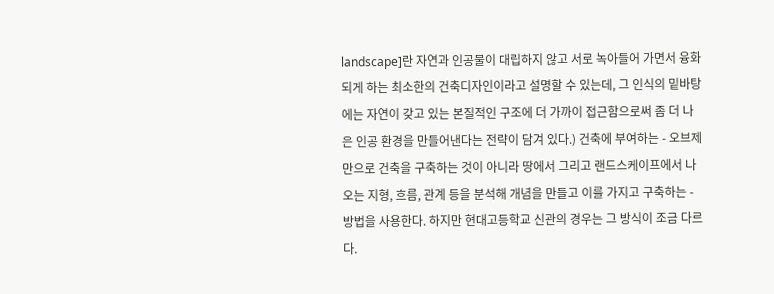landscape]란 자연과 인공물이 대립하지 않고 서로 녹아들어 가면서 융화되게 하는 최소한의 건축디자인이라고 설명할 수 있는데, 그 인식의 밑바탕에는 자연이 갖고 있는 본질적인 구조에 더 가까이 접근함으로써 좀 더 나은 인공 환경을 만들어낸다는 전략이 담겨 있다.) 건축에 부여하는 - 오브제만으로 건축을 구축하는 것이 아니라 땅에서 그리고 랜드스케이프에서 나오는 지형, 흐름, 관계 등을 분석해 개념을 만들고 이를 가지고 구축하는 - 방법을 사용한다. 하지만 현대고등학교 신관의 경우는 그 방식이 조금 다르다.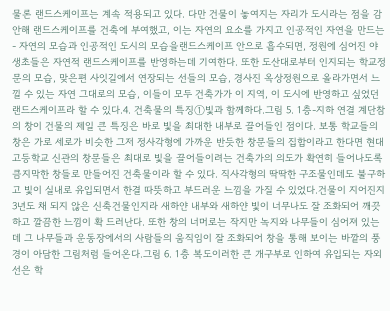물론 랜드스케이프는 계속 적용되고 있다. 다만 건물이 놓여지는 자리가 도시라는 점을 감안해 랜드스케이프를 건축에 부여했고, 이는 자연의 요소를 가지고 인공적인 자연을 만드는 - 자연의 모습과 인공적인 도시의 모습을랜드스케이프 안으로 흡수되면, 정원에 심어진 야생초들은 자연적 랜드스케이프를 반영하는데 기여한다. 또한 도산대로부터 인지되는 학교정문의 모습, 맞은편 사잇길에서 연장되는 선들의 모습, 경사진 옥상정원으로 올라가면서 느낄 수 있는 자연 그대로의 모습, 이들이 모두 건축가가 이 지역, 이 도시에 반영하고 싶었던 랜드스케이프라 할 수 있다.4. 건축물의 특징①빛과 함께하다.그림 5. 1층-지하 연결 계단참의 창이 건물의 제일 큰 특징은 바로 빛을 최대한 내부로 끌어들인 점이다. 보통 학교들의 창은 가로 세로가 비슷한 그저 정사각형에 가까운 반듯한 창문들의 집합이라고 한다면 현대고등학교 신관의 창문들은 최대로 빛을 끌어들이려는 건축가의 의도가 확연히 들어나도록 큼지막한 창들로 만들어진 건축물이라 할 수 있다. 직사각형의 딱딱한 구조물인데도 불구하고 빛이 실내로 유입되면서 한결 따뜻하고 부드러운 느낌을 가질 수 있었다.건물이 지어진지 3년도 채 되지 않은 신축건물인지라 새하얀 내부와 새하얀 빛이 너무나도 잘 조화되어 깨끗하고 깔끔한 느낌이 확 드러난다. 또한 창의 너머로는 작지만 녹지와 나무들이 심어져 있는데 그 나무들과 운동장에서의 사람들의 움직임이 잘 조화되어 창을 통해 보이는 바깥의 풍경이 아담한 그림처럼 들어온다.그림 6. 1층 복도이러한 큰 개구부로 인하여 유입되는 자외선은 학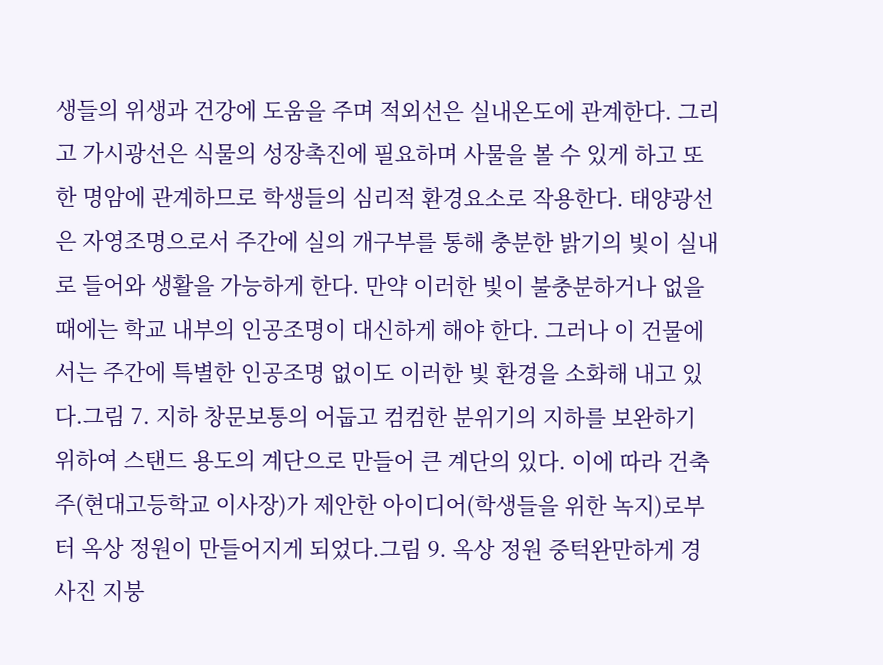생들의 위생과 건강에 도움을 주며 적외선은 실내온도에 관계한다. 그리고 가시광선은 식물의 성장촉진에 필요하며 사물을 볼 수 있게 하고 또한 명암에 관계하므로 학생들의 심리적 환경요소로 작용한다. 태양광선은 자영조명으로서 주간에 실의 개구부를 통해 충분한 밝기의 빛이 실내로 들어와 생활을 가능하게 한다. 만약 이러한 빛이 불충분하거나 없을 때에는 학교 내부의 인공조명이 대신하게 해야 한다. 그러나 이 건물에서는 주간에 특별한 인공조명 없이도 이러한 빛 환경을 소화해 내고 있다.그림 7. 지하 창문보통의 어둡고 컴컴한 분위기의 지하를 보완하기 위하여 스탠드 용도의 계단으로 만들어 큰 계단의 있다. 이에 따라 건축주(현대고등학교 이사장)가 제안한 아이디어(학생들을 위한 녹지)로부터 옥상 정원이 만들어지게 되었다.그림 9. 옥상 정원 중턱완만하게 경사진 지붕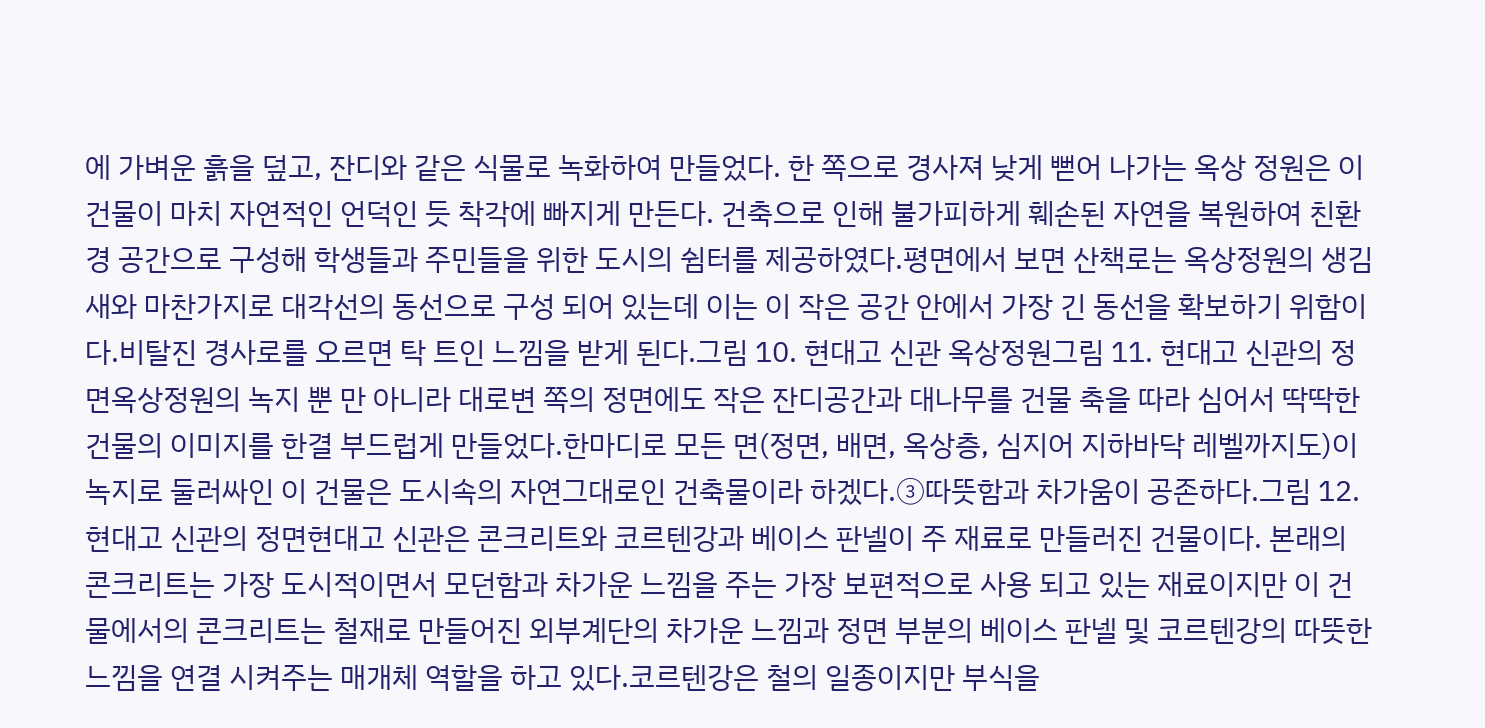에 가벼운 흙을 덮고, 잔디와 같은 식물로 녹화하여 만들었다. 한 쪽으로 경사져 낮게 뻗어 나가는 옥상 정원은 이 건물이 마치 자연적인 언덕인 듯 착각에 빠지게 만든다. 건축으로 인해 불가피하게 훼손된 자연을 복원하여 친환경 공간으로 구성해 학생들과 주민들을 위한 도시의 쉼터를 제공하였다.평면에서 보면 산책로는 옥상정원의 생김새와 마찬가지로 대각선의 동선으로 구성 되어 있는데 이는 이 작은 공간 안에서 가장 긴 동선을 확보하기 위함이다.비탈진 경사로를 오르면 탁 트인 느낌을 받게 된다.그림 10. 현대고 신관 옥상정원그림 11. 현대고 신관의 정면옥상정원의 녹지 뿐 만 아니라 대로변 쪽의 정면에도 작은 잔디공간과 대나무를 건물 축을 따라 심어서 딱딱한 건물의 이미지를 한결 부드럽게 만들었다.한마디로 모든 면(정면, 배면, 옥상층, 심지어 지하바닥 레벨까지도)이 녹지로 둘러싸인 이 건물은 도시속의 자연그대로인 건축물이라 하겠다.③따뜻함과 차가움이 공존하다.그림 12. 현대고 신관의 정면현대고 신관은 콘크리트와 코르텐강과 베이스 판넬이 주 재료로 만들러진 건물이다. 본래의 콘크리트는 가장 도시적이면서 모던함과 차가운 느낌을 주는 가장 보편적으로 사용 되고 있는 재료이지만 이 건물에서의 콘크리트는 철재로 만들어진 외부계단의 차가운 느낌과 정면 부분의 베이스 판넬 및 코르텐강의 따뜻한 느낌을 연결 시켜주는 매개체 역할을 하고 있다.코르텐강은 철의 일종이지만 부식을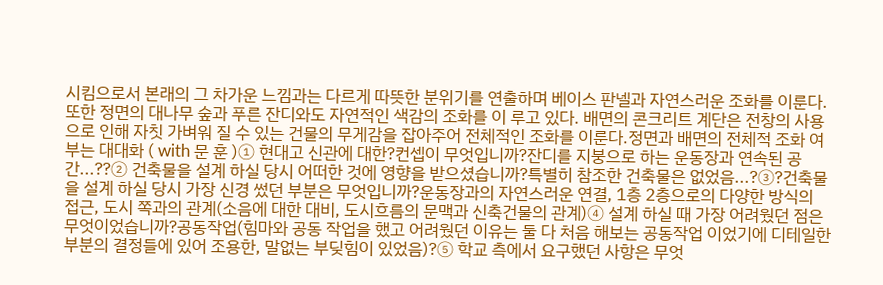시킴으로서 본래의 그 차가운 느낌과는 다르게 따뜻한 분위기를 연출하며 베이스 판넬과 자연스러운 조화를 이룬다. 또한 정면의 대나무 숲과 푸른 잔디와도 자연적인 색감의 조화를 이 루고 있다. 배면의 콘크리트 계단은 전창의 사용으로 인해 자칫 가벼워 질 수 있는 건물의 무게감을 잡아주어 전체적인 조화를 이룬다.정면과 배면의 전체적 조화 여부는 대대화 ( with 문 훈 )① 현대고 신관에 대한?컨셉이 무엇입니까?잔디를 지붕으로 하는 운동장과 연속된 공간...??② 건축물을 설계 하실 당시 어떠한 것에 영향을 받으셨습니까?특별히 참조한 건축물은 없었음...?③?건축물을 설계 하실 당시 가장 신경 썼던 부분은 무엇입니까?운동장과의 자연스러운 연결, 1층 2층으로의 다양한 방식의 접근, 도시 쪽과의 관계(소음에 대한 대비, 도시흐름의 문맥과 신축건물의 관계)④ 설계 하실 때 가장 어려웠던 점은 무엇이었습니까?공동작업(힘마와 공동 작업을 했고 어려웠던 이유는 둘 다 처음 해보는 공동작업 이었기에 디테일한 부분의 결정들에 있어 조용한, 말없는 부딪힘이 있었음)?⑤ 학교 측에서 요구했던 사항은 무엇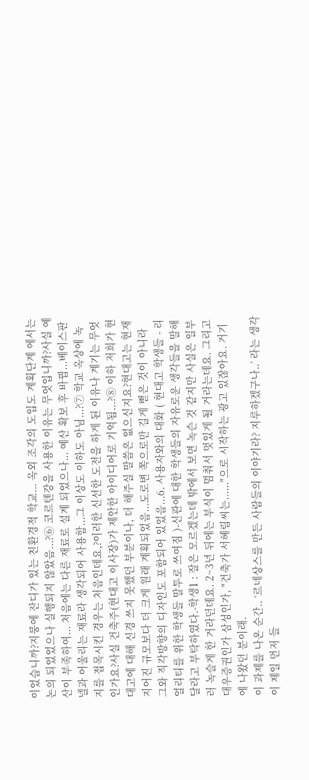이었습니까?지붕에 잔디가 있는 친환경적 학교... 옥외 조각의 도입도 계획단계 에서는 논의 되었었으나 실행되지 않았음...?⑥ 코르텐강을 사용한 이유는 무엇입니까?사실 예산이 부족하여... 처음에는 다른 재료로 설계 되었으나... 예산 확보 후 바뀜...베이스판넬과 어울리는 재료라 생각되어 사용함...그 이상도 이하도 아님...?⑦ 학교 옥상에 녹지를 접목시킨 경우는 처음인데요,?이러한 신선한 도전을 하게 된 이유나 계기는 무엇인가요?사실 건축주(현대고 이사장)가 제안한 아이디어로 기억됨...?⑧ 이하 저희가 현대고에 대해 신경 쓰지 못했던 부분이나, 더 해주실 말씀은 없으신지요?현대고는 현재 지어진 규모보다 더 크게 원래 계획되었음...도로변 쪽으로만 길게 뻗은 것이 아니라 그와 직각방향의 디자인도 포함되어 있었음...6. 사용자와의 대화 ( 현대고 학생들 - 리얼리티를 위한 학생들 말투로 쓰여짐 )-신관에 대한 학생들의 자유로운 생각들을 말해달라고 부탁하였다.-학생1 : 잘은 모르겠는데 밖에서 보면 녹슨 것 같지만 사실은 일부러 녹슬게 한 거라던데요. 2~3년 뒤에는 부식이 멈춰서 멋있게 될 거라는데요. 그리고 대우증권인가 삼성인가, "건축가 서혜림씨는......"으로 시작하는 광고 있잖아요. 거기에 나왔던 분이래.
이 과제를 나온 순간.. ‘르네상스를 만든 사람들의 이야기라? 지루하겠구나..’ 라는 생각이 제일 먼저 들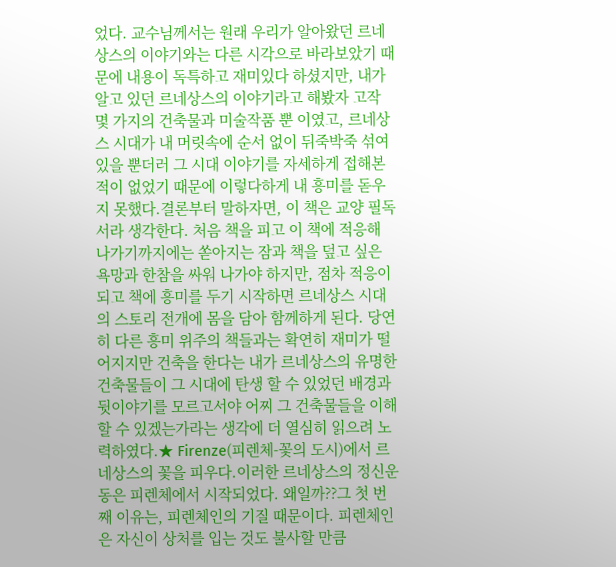었다. 교수님께서는 원래 우리가 알아왔던 르네상스의 이야기와는 다른 시각으로 바라보았기 때문에 내용이 독특하고 재미있다 하셨지만, 내가 알고 있던 르네상스의 이야기라고 해봤자 고작 몇 가지의 건축물과 미술작품 뿐 이였고, 르네상스 시대가 내 머릿속에 순서 없이 뒤죽박죽 섞여있을 뿐더러 그 시대 이야기를 자세하게 접해본 적이 없었기 때문에 이렇다하게 내 흥미를 돋우지 못했다.결론부터 말하자면, 이 책은 교양 필독서라 생각한다. 처음 책을 피고 이 책에 적응해 나가기까지에는 쏟아지는 잠과 책을 덮고 싶은 욕망과 한참을 싸워 나가야 하지만, 점차 적응이 되고 책에 흥미를 두기 시작하면 르네상스 시대의 스토리 전개에 몸을 담아 함께하게 된다. 당연히 다른 흥미 위주의 책들과는 확연히 재미가 떨어지지만 건축을 한다는 내가 르네상스의 유명한 건축물들이 그 시대에 탄생 할 수 있었던 배경과 뒷이야기를 모르고서야 어찌 그 건축물들을 이해할 수 있겠는가라는 생각에 더 열심히 읽으려 노력하였다.★ Firenze(피렌체-꽃의 도시)에서 르네상스의 꽃을 피우다.이러한 르네상스의 정신운동은 피렌체에서 시작되었다. 왜일까??그 첫 번째 이유는, 피렌체인의 기질 때문이다. 피렌체인은 자신이 상처를 입는 것도 불사할 만큼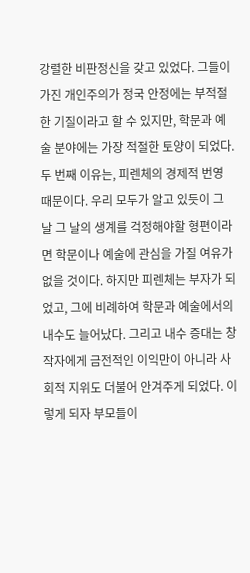강렬한 비판정신을 갖고 있었다. 그들이 가진 개인주의가 정국 안정에는 부적절한 기질이라고 할 수 있지만, 학문과 예술 분야에는 가장 적절한 토양이 되었다.두 번째 이유는, 피렌체의 경제적 번영 때문이다. 우리 모두가 알고 있듯이 그 날 그 날의 생계를 걱정해야할 형편이라면 학문이나 예술에 관심을 가질 여유가 없을 것이다. 하지만 피렌체는 부자가 되었고, 그에 비례하여 학문과 예술에서의 내수도 늘어났다. 그리고 내수 증대는 창작자에게 금전적인 이익만이 아니라 사회적 지위도 더불어 안겨주게 되었다. 이렇게 되자 부모들이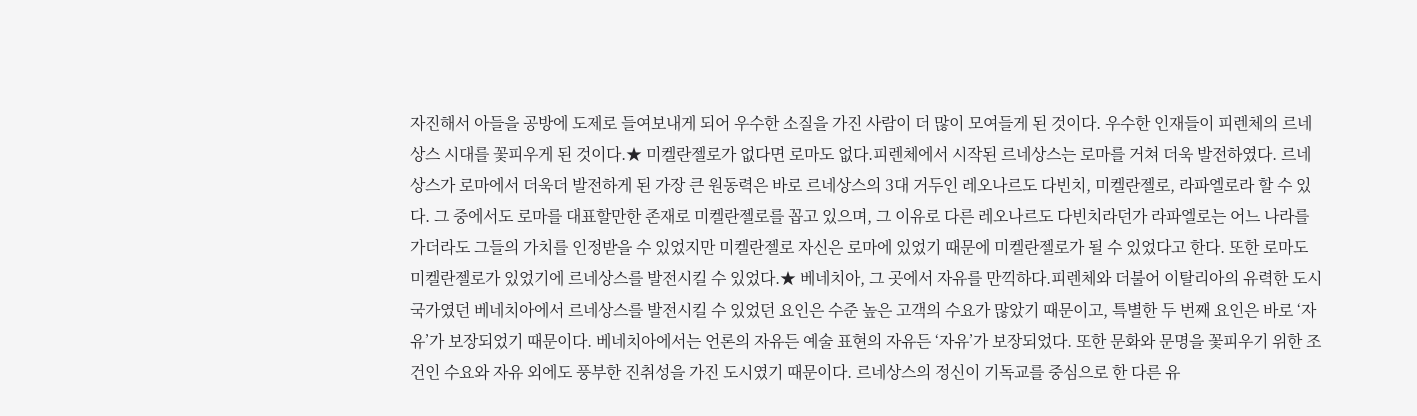자진해서 아들을 공방에 도제로 들여보내게 되어 우수한 소질을 가진 사람이 더 많이 모여들게 된 것이다. 우수한 인재들이 피렌체의 르네상스 시대를 꽃피우게 된 것이다.★ 미켈란젤로가 없다면 로마도 없다.피렌체에서 시작된 르네상스는 로마를 거쳐 더욱 발전하였다. 르네상스가 로마에서 더욱더 발전하게 된 가장 큰 원동력은 바로 르네상스의 3대 거두인 레오나르도 다빈치, 미켈란젤로, 라파엘로라 할 수 있다. 그 중에서도 로마를 대표할만한 존재로 미켈란젤로를 꼽고 있으며, 그 이유로 다른 레오나르도 다빈치라던가 라파엘로는 어느 나라를 가더라도 그들의 가치를 인정받을 수 있었지만 미켈란젤로 자신은 로마에 있었기 때문에 미켈란젤로가 될 수 있었다고 한다. 또한 로마도 미켈란젤로가 있었기에 르네상스를 발전시킬 수 있었다.★ 베네치아, 그 곳에서 자유를 만끽하다.피렌체와 더불어 이탈리아의 유력한 도시국가였던 베네치아에서 르네상스를 발전시킬 수 있었던 요인은 수준 높은 고객의 수요가 많았기 때문이고, 특별한 두 번째 요인은 바로 ‘자유’가 보장되었기 때문이다. 베네치아에서는 언론의 자유든 예술 표현의 자유든 ‘자유’가 보장되었다. 또한 문화와 문명을 꽃피우기 위한 조건인 수요와 자유 외에도 풍부한 진취성을 가진 도시였기 때문이다. 르네상스의 정신이 기독교를 중심으로 한 다른 유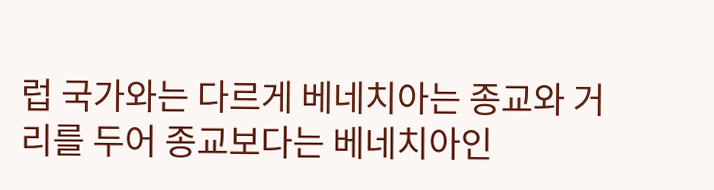럽 국가와는 다르게 베네치아는 종교와 거리를 두어 종교보다는 베네치아인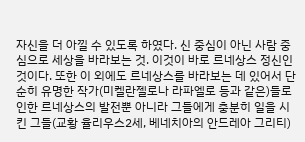자신을 더 아낄 수 있도록 하였다. 신 중심이 아닌 사람 중심으로 세상을 바라보는 것. 이것이 바로 르네상스 정신인 것이다. 또한 이 외에도 르네상스를 바라보는 데 있어서 단순히 유명한 작가(미켈란젤로나 라파엘로 등과 같은)들로 인한 르네상스의 발전뿐 아니라 그들에게 충분히 일을 시킨 그들(교황 율리우스2세, 베네치아의 안드레아 그리티)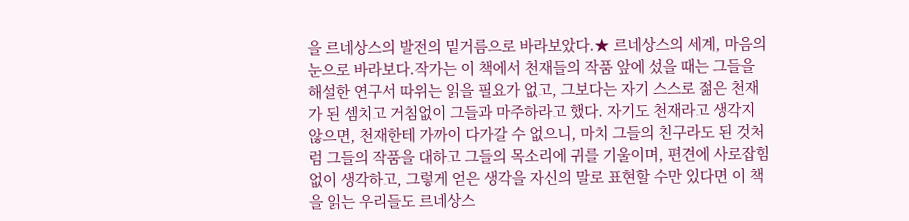을 르네상스의 발전의 밑거름으로 바라보았다.★ 르네상스의 세계, 마음의 눈으로 바라보다.작가는 이 책에서 천재들의 작품 앞에 섰을 때는 그들을 해설한 연구서 따위는 읽을 필요가 없고, 그보다는 자기 스스로 젊은 천재가 된 셈치고 거침없이 그들과 마주하라고 했다. 자기도 천재라고 생각지 않으면, 천재한테 가까이 다가갈 수 없으니, 마치 그들의 친구라도 된 것처럼 그들의 작품을 대하고 그들의 목소리에 귀를 기울이며, 편견에 사로잡힘 없이 생각하고, 그렇게 얻은 생각을 자신의 말로 표현할 수만 있다면 이 책을 읽는 우리들도 르네상스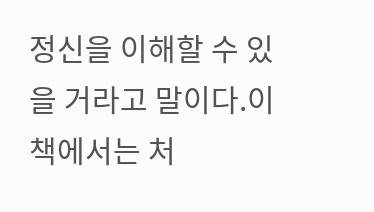정신을 이해할 수 있을 거라고 말이다.이 책에서는 처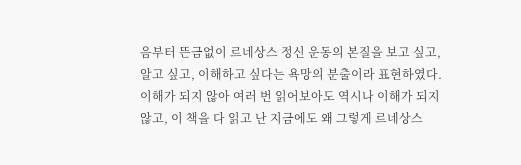음부터 뜬금없이 르네상스 정신 운동의 본질을 보고 싶고, 알고 싶고, 이해하고 싶다는 욕망의 분출이라 표현하였다. 이해가 되지 않아 여러 번 읽어보아도 역시나 이해가 되지 않고, 이 책을 다 읽고 난 지금에도 왜 그렇게 르네상스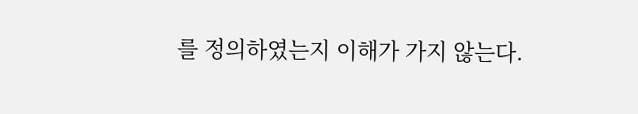를 정의하였는지 이해가 가지 않는다.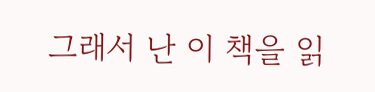그래서 난 이 책을 읽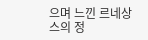으며 느낀 르네상스의 정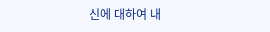신에 대하여 내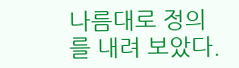나름대로 정의를 내려 보았다.